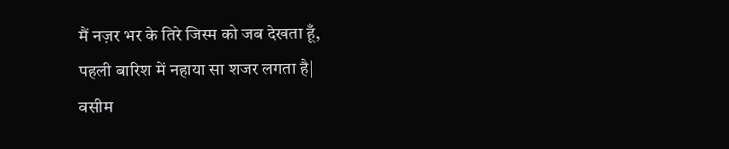मैं नज़र भर के तिरे जिस्म को जब देखता हूँ,
पहली बारिश में नहाया सा शजर लगता है|
वसीम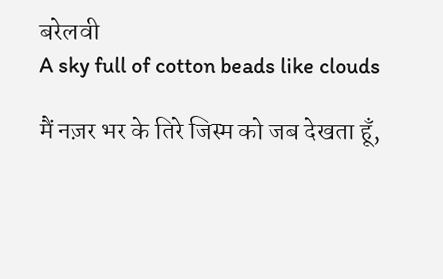बरेलवी
A sky full of cotton beads like clouds

मैं नज़र भर के तिरे जिस्म को जब देखता हूँ,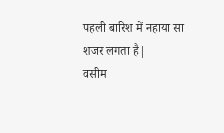पहली बारिश में नहाया सा शजर लगता है|
वसीम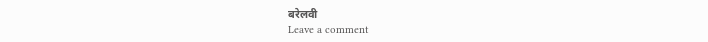बरेलवी
Leave a comment